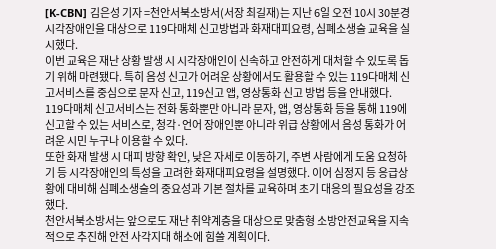[K-CBN] 김은성 기자 =천안서북소방서(서장 최길재)는 지난 6일 오전 10시 30분경 시각장애인을 대상으로 119다매체 신고방법과 화재대피요령, 심폐소생술 교육을 실시했다.
이번 교육은 재난 상황 발생 시 시각장애인이 신속하고 안전하게 대처할 수 있도록 돕기 위해 마련됐다. 특히 음성 신고가 어려운 상황에서도 활용할 수 있는 119다매체 신고서비스를 중심으로 문자 신고, 119신고 앱, 영상통화 신고 방법 등을 안내했다.
119다매체 신고서비스는 전화 통화뿐만 아니라 문자, 앱, 영상통화 등을 통해 119에 신고할 수 있는 서비스로, 청각·언어 장애인뿐 아니라 위급 상황에서 음성 통화가 어려운 시민 누구나 이용할 수 있다.
또한 화재 발생 시 대피 방향 확인, 낮은 자세로 이동하기, 주변 사람에게 도움 요청하기 등 시각장애인의 특성을 고려한 화재대피요령을 설명했다. 이어 심정지 등 응급상황에 대비해 심폐소생술의 중요성과 기본 절차를 교육하며 초기 대응의 필요성을 강조했다.
천안서북소방서는 앞으로도 재난 취약계층을 대상으로 맞춤형 소방안전교육을 지속적으로 추진해 안전 사각지대 해소에 힘쓸 계획이다.